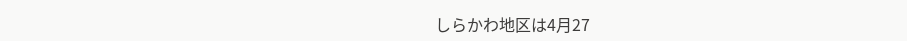しらかわ地区は4月27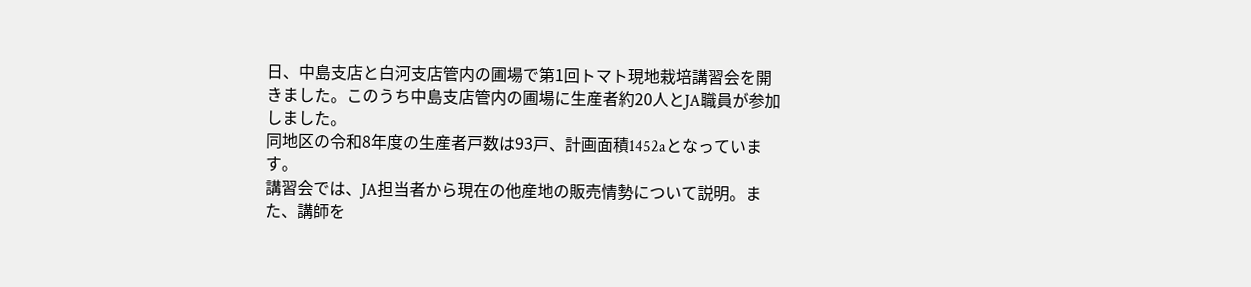日、中島支店と白河支店管内の圃場で第1回トマト現地栽培講習会を開きました。このうち中島支店管内の圃場に生産者約20人とJA職員が参加しました。
同地区の令和8年度の生産者戸数は93戸、計画面積1452aとなっています。
講習会では、JA担当者から現在の他産地の販売情勢について説明。また、講師を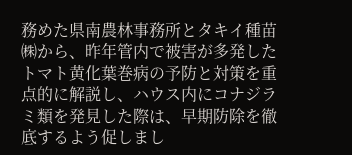務めた県南農林事務所とタキイ種苗㈱から、昨年管内で被害が多発したトマト黄化葉巻病の予防と対策を重点的に解説し、ハウス内にコナジラミ類を発見した際は、早期防除を徹底するよう促しまし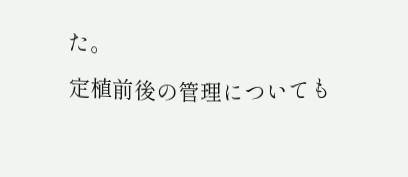た。
定植前後の管理についても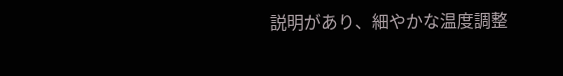説明があり、細やかな温度調整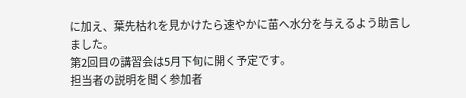に加え、葉先枯れを見かけたら速やかに苗へ水分を与えるよう助言しました。
第2回目の講習会は5月下旬に開く予定です。
担当者の説明を聞く参加者